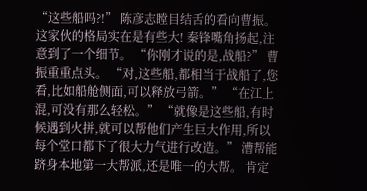“这些船吗?!” 陈彦志瞠目结舌的看向曹振。 这家伙的格局实在是有些大! 秦锋嘴角扬起,注意到了一个细节。 “你刚才说的是,战船?” 曹振重重点头。 “对,这些船,都相当于战船了,您看,比如船舱侧面,可以释放弓箭。” “在江上混,可没有那么轻松。” “就像是这些船,有时候遇到火拼,就可以帮他们产生巨大作用,所以每个堂口都下了很大力气进行改造。” 漕帮能跻身本地第一大帮派,还是唯一的大帮。 肯定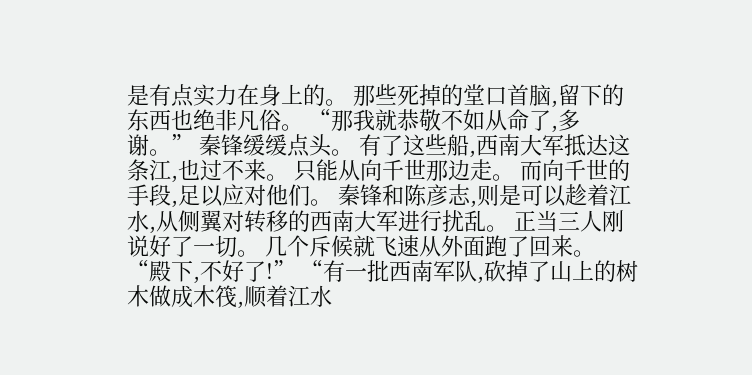是有点实力在身上的。 那些死掉的堂口首脑,留下的东西也绝非凡俗。 “那我就恭敬不如从命了,多谢。” 秦锋缓缓点头。 有了这些船,西南大军抵达这条江,也过不来。 只能从向千世那边走。 而向千世的手段,足以应对他们。 秦锋和陈彦志,则是可以趁着江水,从侧翼对转移的西南大军进行扰乱。 正当三人刚说好了一切。 几个斥候就飞速从外面跑了回来。 “殿下,不好了!” “有一批西南军队,砍掉了山上的树木做成木筏,顺着江水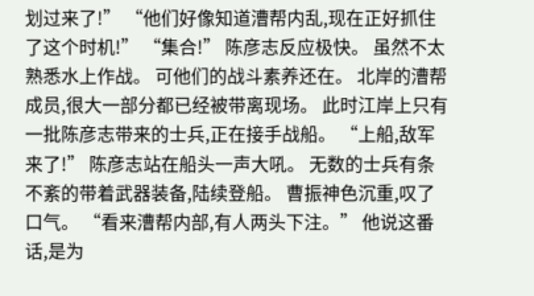划过来了!” “他们好像知道漕帮内乱,现在正好抓住了这个时机!” “集合!” 陈彦志反应极快。 虽然不太熟悉水上作战。 可他们的战斗素养还在。 北岸的漕帮成员,很大一部分都已经被带离现场。 此时江岸上只有一批陈彦志带来的士兵,正在接手战船。 “上船,敌军来了!” 陈彦志站在船头一声大吼。 无数的士兵有条不紊的带着武器装备,陆续登船。 曹振神色沉重,叹了口气。 “看来漕帮内部,有人两头下注。” 他说这番话,是为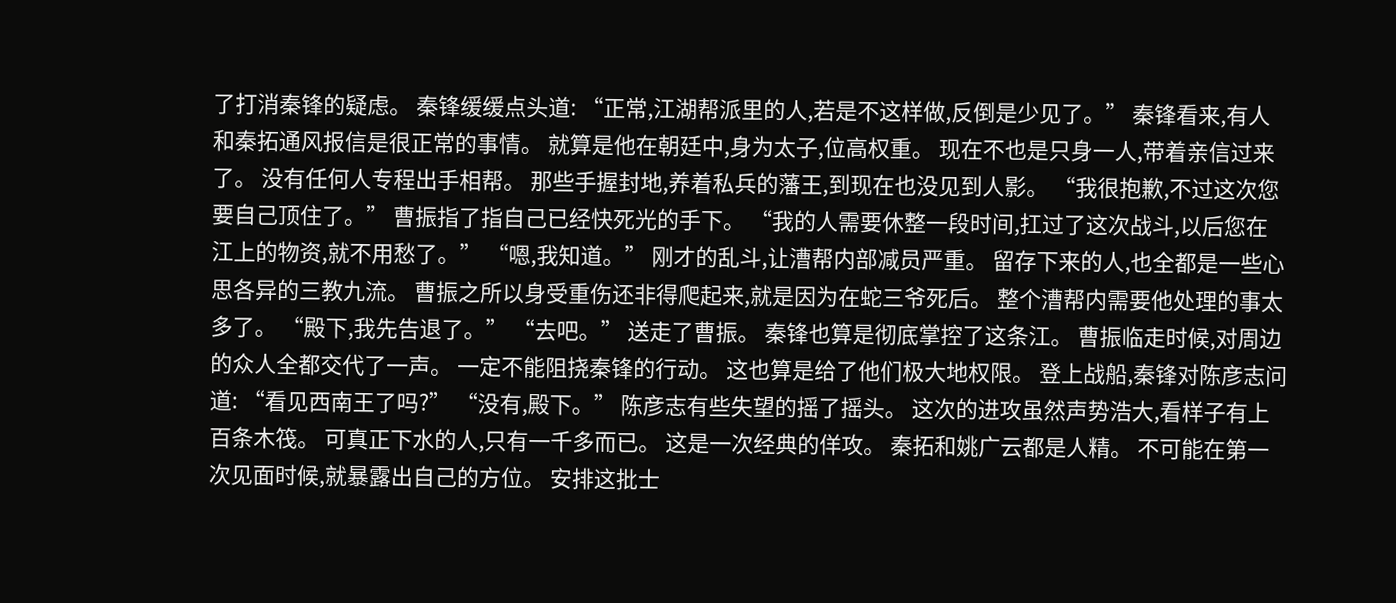了打消秦锋的疑虑。 秦锋缓缓点头道: “正常,江湖帮派里的人,若是不这样做,反倒是少见了。” 秦锋看来,有人和秦拓通风报信是很正常的事情。 就算是他在朝廷中,身为太子,位高权重。 现在不也是只身一人,带着亲信过来了。 没有任何人专程出手相帮。 那些手握封地,养着私兵的藩王,到现在也没见到人影。 “我很抱歉,不过这次您要自己顶住了。” 曹振指了指自己已经快死光的手下。 “我的人需要休整一段时间,扛过了这次战斗,以后您在江上的物资,就不用愁了。” “嗯,我知道。” 刚才的乱斗,让漕帮内部减员严重。 留存下来的人,也全都是一些心思各异的三教九流。 曹振之所以身受重伤还非得爬起来,就是因为在蛇三爷死后。 整个漕帮内需要他处理的事太多了。 “殿下,我先告退了。” “去吧。” 送走了曹振。 秦锋也算是彻底掌控了这条江。 曹振临走时候,对周边的众人全都交代了一声。 一定不能阻挠秦锋的行动。 这也算是给了他们极大地权限。 登上战船,秦锋对陈彦志问道: “看见西南王了吗?” “没有,殿下。” 陈彦志有些失望的摇了摇头。 这次的进攻虽然声势浩大,看样子有上百条木筏。 可真正下水的人,只有一千多而已。 这是一次经典的佯攻。 秦拓和姚广云都是人精。 不可能在第一次见面时候,就暴露出自己的方位。 安排这批士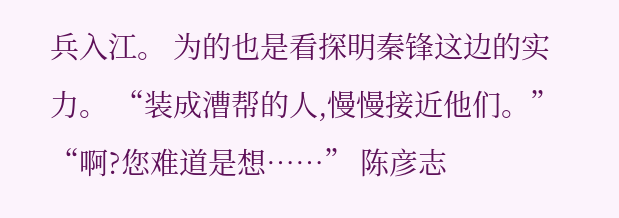兵入江。 为的也是看探明秦锋这边的实力。 “装成漕帮的人,慢慢接近他们。” “啊?您难道是想……” 陈彦志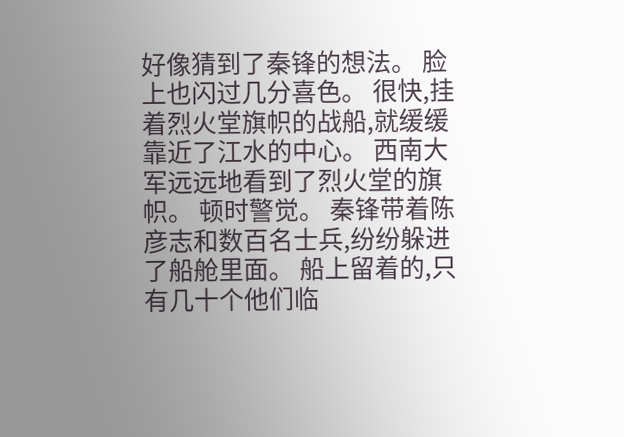好像猜到了秦锋的想法。 脸上也闪过几分喜色。 很快,挂着烈火堂旗帜的战船,就缓缓靠近了江水的中心。 西南大军远远地看到了烈火堂的旗帜。 顿时警觉。 秦锋带着陈彦志和数百名士兵,纷纷躲进了船舱里面。 船上留着的,只有几十个他们临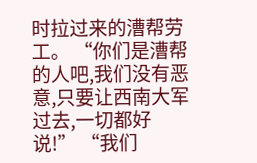时拉过来的漕帮劳工。 “你们是漕帮的人吧,我们没有恶意,只要让西南大军过去,一切都好说!” “我们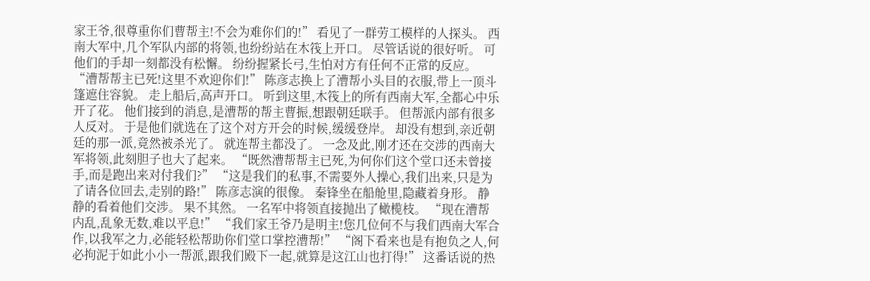家王爷,很尊重你们曹帮主!不会为难你们的!” 看见了一群劳工模样的人探头。 西南大军中,几个军队内部的将领,也纷纷站在木筏上开口。 尽管话说的很好听。 可他们的手却一刻都没有松懈。 纷纷握紧长弓,生怕对方有任何不正常的反应。 “漕帮帮主已死!这里不欢迎你们!” 陈彦志换上了漕帮小头目的衣服,带上一顶斗篷遮住容貌。 走上船后,高声开口。 听到这里,木筏上的所有西南大军,全都心中乐开了花。 他们接到的消息,是漕帮的帮主曹振,想跟朝廷联手。 但帮派内部有很多人反对。 于是他们就选在了这个对方开会的时候,缓缓登岸。 却没有想到,亲近朝廷的那一派,竟然被杀光了。 就连帮主都没了。 一念及此,刚才还在交涉的西南大军将领,此刻胆子也大了起来。 “既然漕帮帮主已死,为何你们这个堂口还未曾接手,而是跑出来对付我们?” “这是我们的私事,不需要外人操心,我们出来,只是为了请各位回去,走别的路!” 陈彦志演的很像。 秦锋坐在船舱里,隐藏着身形。 静静的看着他们交涉。 果不其然。 一名军中将领直接抛出了橄榄枝。 “现在漕帮内乱,乱象无数,难以平息!” “我们家王爷乃是明主!您几位何不与我们西南大军合作,以我军之力,必能轻松帮助你们堂口掌控漕帮!” “阁下看来也是有抱负之人,何必拘泥于如此小小一帮派,跟我们殿下一起,就算是这江山也打得!” 这番话说的热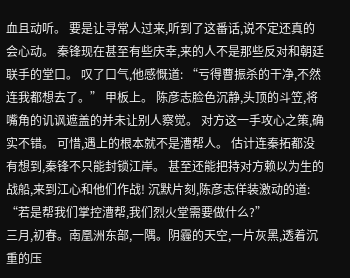血且动听。 要是让寻常人过来,听到了这番话,说不定还真的会心动。 秦锋现在甚至有些庆幸,来的人不是那些反对和朝廷联手的堂口。 叹了口气,他感慨道: “亏得曹振杀的干净,不然连我都想去了。” 甲板上。 陈彦志脸色沉静,头顶的斗笠,将嘴角的讥讽遮盖的并未让别人察觉。 对方这一手攻心之策,确实不错。 可惜,遇上的根本就不是漕帮人。 估计连秦拓都没有想到,秦锋不只能封锁江岸。 甚至还能把持对方赖以为生的战船,来到江心和他们作战! 沉默片刻,陈彦志佯装激动的道: “若是帮我们掌控漕帮,我们烈火堂需要做什么?”
三月,初春。南凰洲东部,一隅。阴霾的天空,一片灰黑,透着沉重的压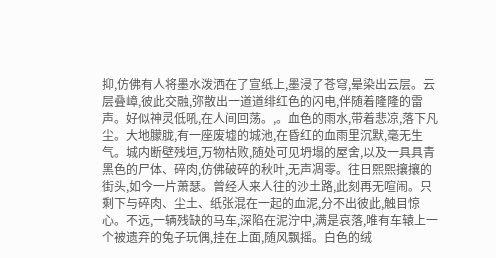抑,仿佛有人将墨水泼洒在了宣纸上,墨浸了苍穹,晕染出云层。云层叠嶂,彼此交融,弥散出一道道绯红色的闪电,伴随着隆隆的雷声。好似神灵低吼,在人间回荡。,。血色的雨水,带着悲凉,落下凡尘。大地朦胧,有一座废墟的城池,在昏红的血雨里沉默,毫无生气。城内断壁残垣,万物枯败,随处可见坍塌的屋舍,以及一具具青黑色的尸体、碎肉,仿佛破碎的秋叶,无声凋零。往日熙熙攘攘的街头,如今一片萧瑟。曾经人来人往的沙土路,此刻再无喧闹。只剩下与碎肉、尘土、纸张混在一起的血泥,分不出彼此,触目惊心。不远,一辆残缺的马车,深陷在泥泞中,满是哀落,唯有车辕上一个被遗弃的兔子玩偶,挂在上面,随风飘摇。白色的绒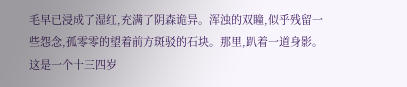毛早已浸成了湿红,充满了阴森诡异。浑浊的双瞳,似乎残留一些怨念,孤零零的望着前方斑驳的石块。那里,趴着一道身影。这是一个十三四岁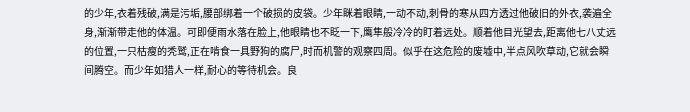的少年,衣着残破,满是污垢,腰部绑着一个破损的皮袋。少年眯着眼睛,一动不动,刺骨的寒从四方透过他破旧的外衣,袭遍全身,渐渐带走他的体温。可即便雨水落在脸上,他眼睛也不眨一下,鹰隼般冷冷的盯着远处。顺着他目光望去,距离他七八丈远的位置,一只枯瘦的秃鹫,正在啃食一具野狗的腐尸,时而机警的观察四周。似乎在这危险的废墟中,半点风吹草动,它就会瞬间腾空。而少年如猎人一样,耐心的等待机会。良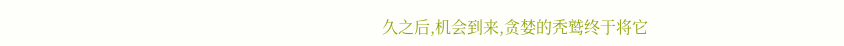久之后,机会到来,贪婪的秃鹫终于将它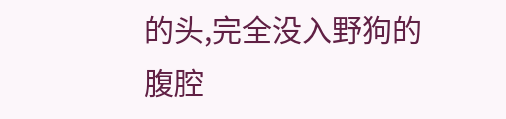的头,完全没入野狗的腹腔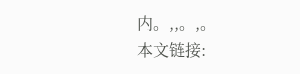内。,,。,。
本文链接: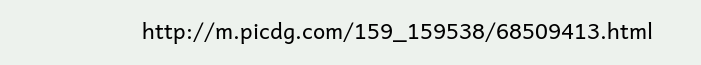http://m.picdg.com/159_159538/68509413.html